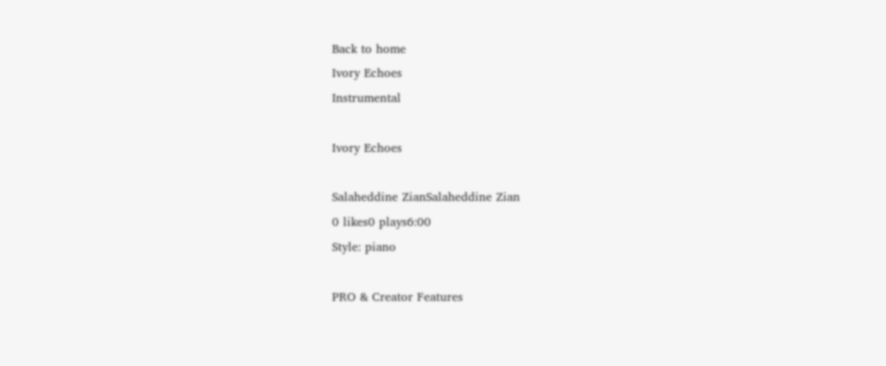Back to home
Ivory Echoes
Instrumental

Ivory Echoes

Salaheddine ZianSalaheddine Zian
0 likes0 plays6:00
Style: piano

PRO & Creator Features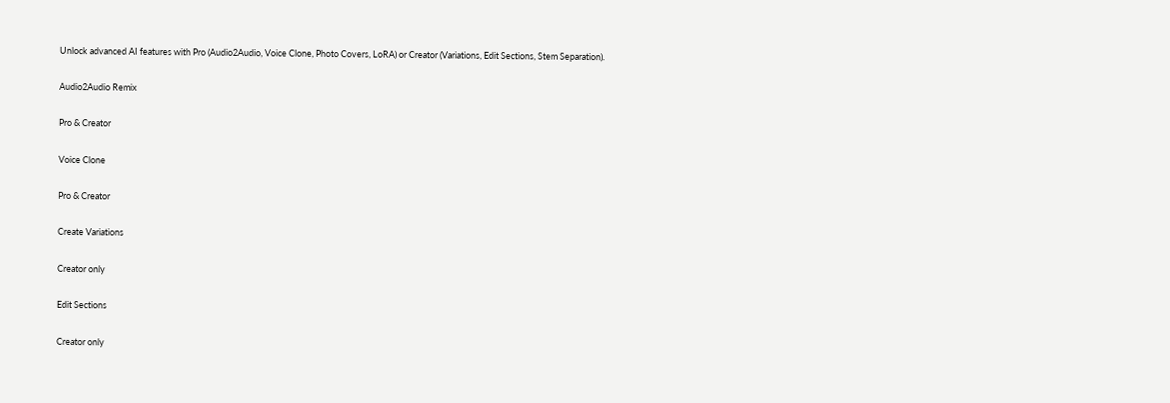Unlock advanced AI features with Pro (Audio2Audio, Voice Clone, Photo Covers, LoRA) or Creator (Variations, Edit Sections, Stem Separation).

Audio2Audio Remix

Pro & Creator

Voice Clone

Pro & Creator

Create Variations

Creator only

Edit Sections

Creator only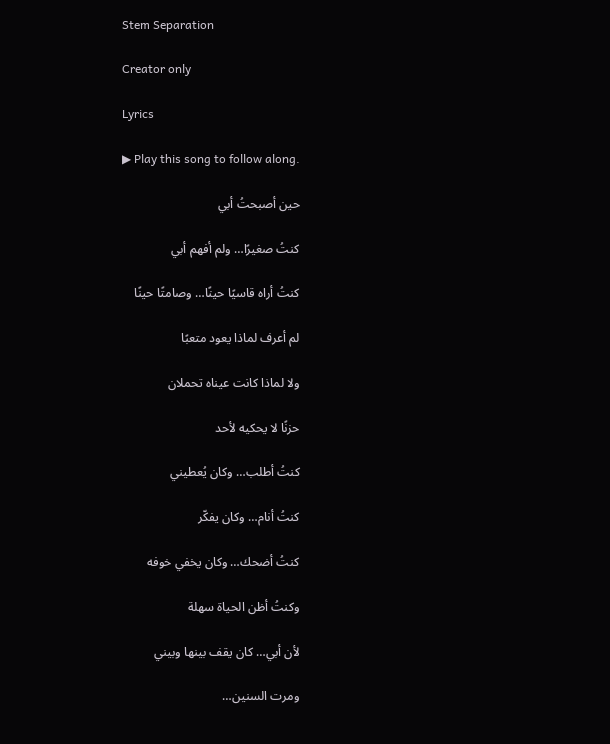Stem Separation

Creator only

Lyrics

▶ Play this song to follow along.

حين أصبحتُ أبي

كنتُ صغيرًا… ولم أفهم أبي

كنتُ أراه قاسيًا حينًا… وصامتًا حينًا

لم أعرف لماذا يعود متعبًا

ولا لماذا كانت عيناه تحملان

حزنًا لا يحكيه لأحد

كنتُ أطلب… وكان يُعطيني

كنتُ أنام… وكان يفكّر

كنتُ أضحك… وكان يخفي خوفه

وكنتُ أظن الحياة سهلة

لأن أبي… كان يقف بينها وبيني

ومرت السنين…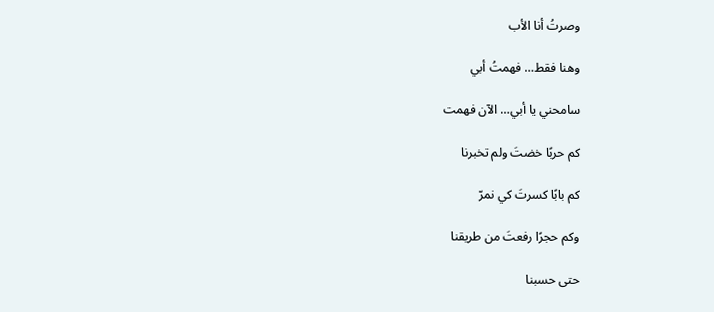وصرتُ أنا الأب

وهنا فقط… فهمتُ أبي

سامحني يا أبي… الآن فهمت

كم حربًا خضتَ ولم تخبرنا

كم بابًا كسرتَ كي نمرّ

وكم حجرًا رفعتَ من طريقنا

حتى حسبنا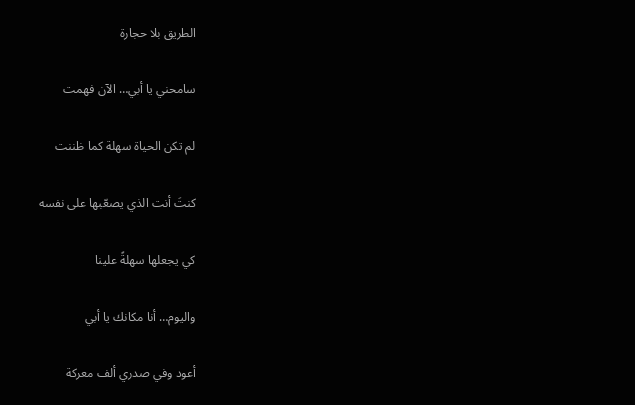الطريق بلا حجارة

سامحني يا أبي… الآن فهمت

لم تكن الحياة سهلة كما ظننت

كنتَ أنت الذي يصعّبها على نفسه

كي يجعلها سهلةً علينا

واليوم… أنا مكانك يا أبي

أعود وفي صدري ألف معركة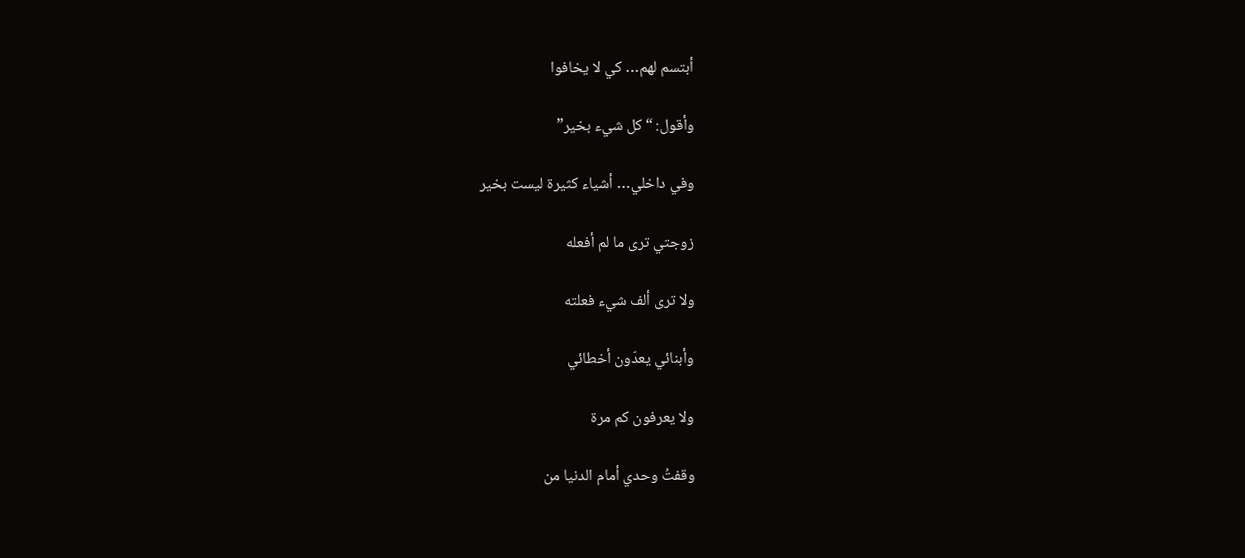أبتسم لهم… كي لا يخافوا

وأقول: “كل شيء بخير”

وفي داخلي… أشياء كثيرة ليست بخير

زوجتي ترى ما لم أفعله

ولا ترى ألف شيء فعلته

وأبنائي يعدّون أخطائي

ولا يعرفون كم مرة

وقفتُ وحدي أمام الدنيا من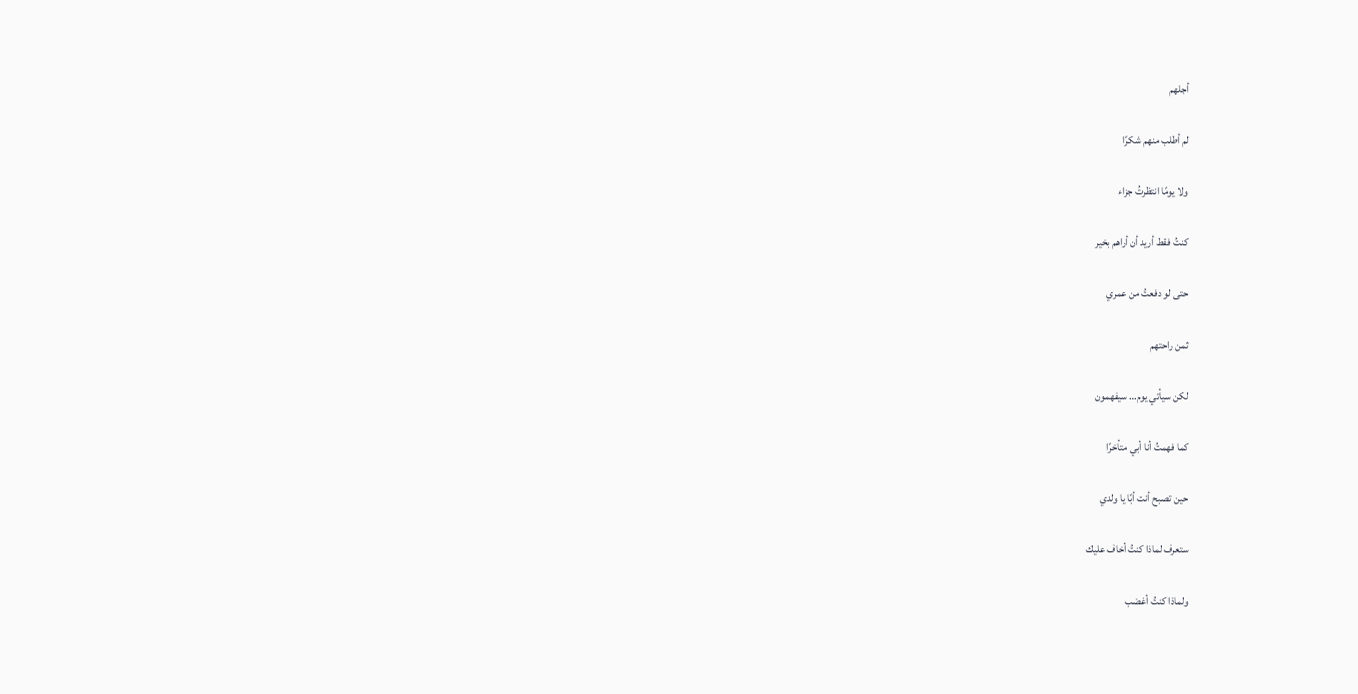أجلهم

لم أطلب منهم شكرًا

ولا يومًا انتظرتُ جزاء

كنتُ فقط أريد أن أراهم بخير

حتى لو دفعتُ من عمري

ثمن راحتهم

لكن سيأتي يوم… سيفهمون

كما فهمتُ أنا أبي متأخرًا

حين تصبح أنت أبًا يا ولدي

ستعرف لماذا كنتُ أخاف عليك

ولماذا كنتُ أغضب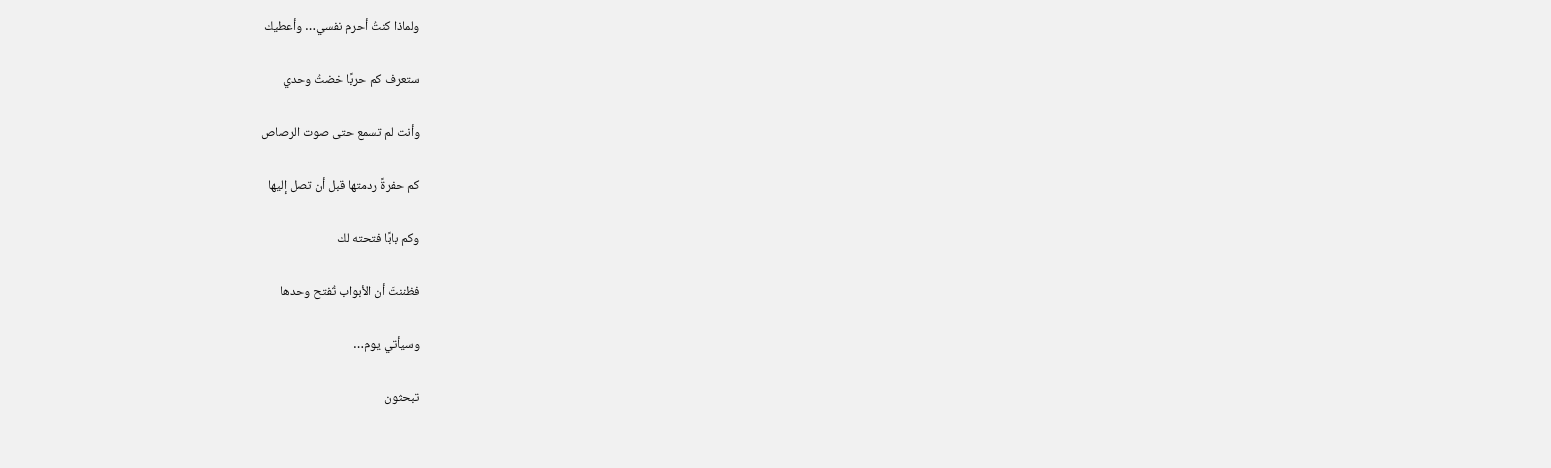ولماذا كنتُ أحرم نفسي… وأعطيك

ستعرف كم حربًا خضتُ وحدي

وأنت لم تسمع حتى صوت الرصاص

كم حفرةً ردمتها قبل أن تصل إليها

وكم بابًا فتحته لك

فظننتَ أن الأبواب تُفتح وحدها

وسيأتي يوم…

تبحثون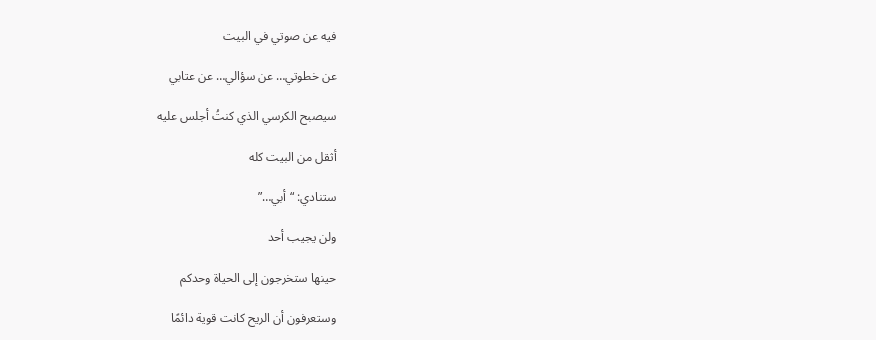فيه عن صوتي في البيت

عن خطوتي… عن سؤالي… عن عتابي

سيصبح الكرسي الذي كنتُ أجلس عليه

أثقل من البيت كله

ستنادي: “أبي…”

ولن يجيب أحد

حينها ستخرجون إلى الحياة وحدكم

وستعرفون أن الريح كانت قوية دائمًا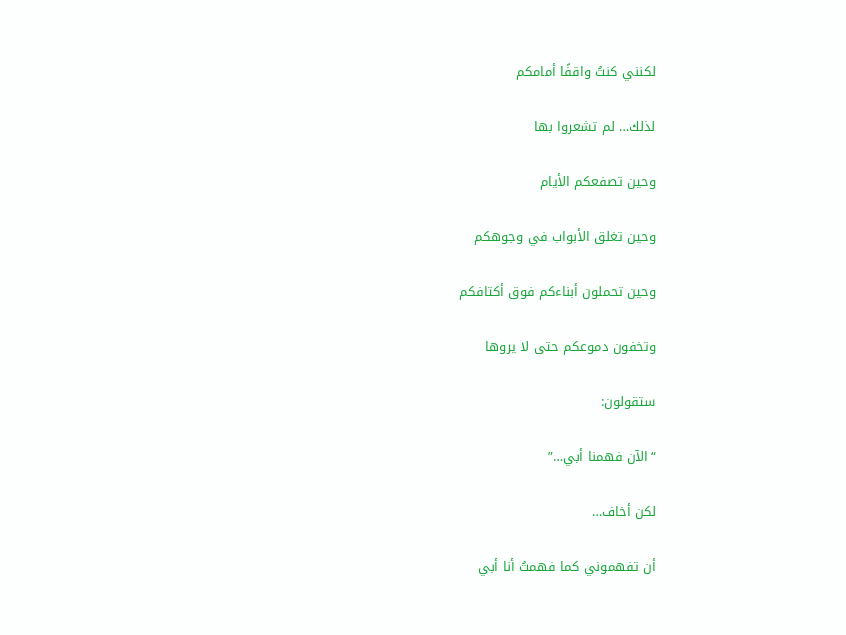لكنني كنتُ واقفًا أمامكم

لذلك… لم تشعروا بها

وحين تصفعكم الأيام

وحين تغلق الأبواب في وجوهكم

وحين تحملون أبناءكم فوق أكتافكم

وتخفون دموعكم حتى لا يروها

ستقولون:

“الآن فهمنا أبي…”

لكن أخاف…

أن تفهموني كما فهمتُ أنا أبي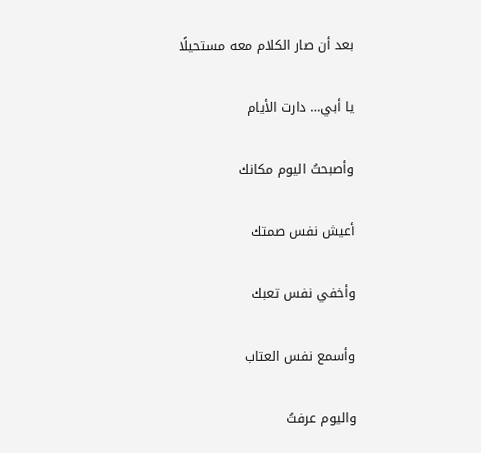بعد أن صار الكلام معه مستحيلًا

يا أبي… دارت الأيام

وأصبحتُ اليوم مكانك

أعيش نفس صمتك

وأخفي نفس تعبك

وأسمع نفس العتاب

واليوم عرفتُ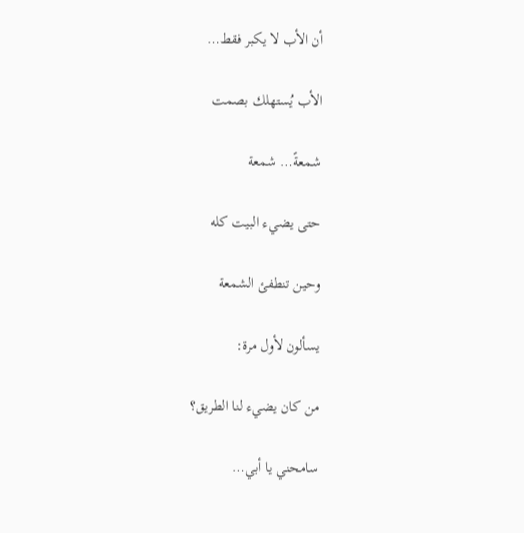أن الأب لا يكبر فقط…

الأب يُستهلك بصمت

شمعةً… شمعة

حتى يضيء البيت كله

وحين تنطفئ الشمعة

يسألون لأول مرة:

من كان يضيء لنا الطريق؟

سامحني يا أبي…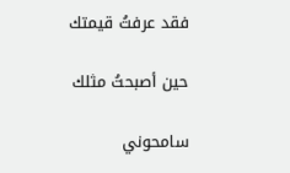فقد عرفتُ قيمتك

حين أصبحتُ مثلك

سامحوني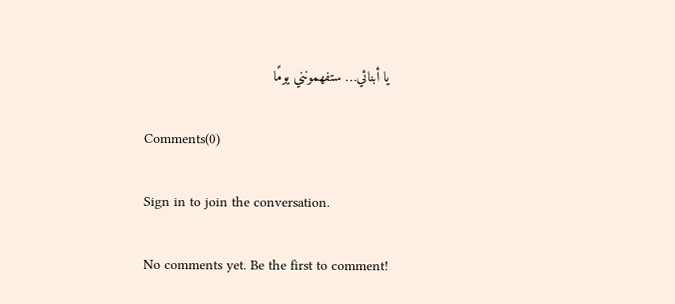يا أبنائي… ستفهمونني يومًا

Comments(0)

Sign in to join the conversation.

No comments yet. Be the first to comment!